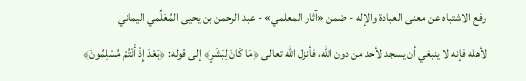رفع الاشتباه عن معنى العبادة والإله - ضمن «آثار المعلمي» - عبد الرحمن بن يحيى المُعَلِّمي اليماني
لأهله فإنه لا ينبغي أن يسجد لأحد من دون الله، فأنزل الله تعالى ﴿مَا كَانَ لِبَشَرٍ﴾ إلى قوله: ﴿بَعْدَ إِذْ أَنْتُمْ مُسْلِمُونَ﴾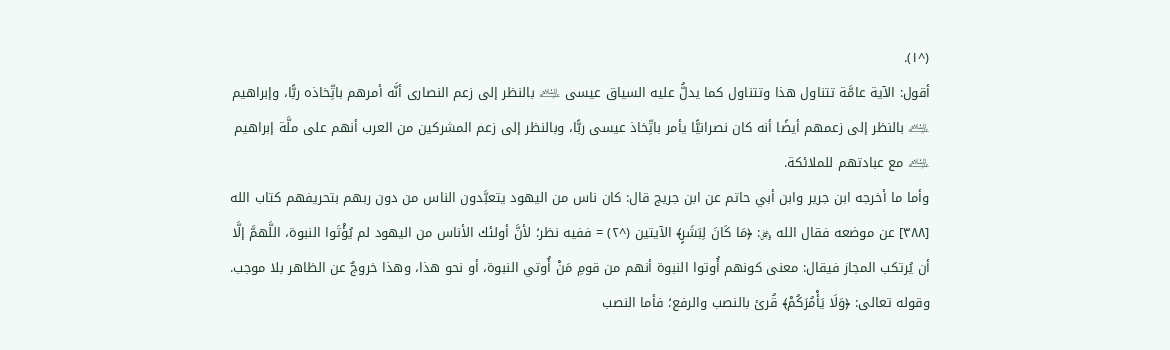(^١).
أقول: الآية عامَّة تتناول هذا وتتناول كما يدلُّ عليه السياق عيسى ﵇ بالنظر إلى زعم النصارى أنَّه أمرهم باتِّخاذه ربًّا، وإبراهيم ﵇ بالنظر إلى زعمهم أيضًا أنه كان نصرانيًّا يأمر باتِّخاذ عيسى ربًّا، وبالنظر إلى زعم المشركين من العرب أنهم على ملَّة إبراهيم ﵇ مع عبادتهم للملائكة.
وأما ما أخرجه ابن جرير وابن أبي حاتم عن ابن جريج قال: كان ناس من اليهود يتعبَّدون الناس من دون ربهم بتحريفهم كتاب الله [٣٨٨] عن موضعه فقال الله ﷿: ﴿مَا كَانَ لِبَشَرٍ﴾ الآيتين (^٢) = ففيه نظر؛ لأنَّ أولئك الأناس من اليهود لم يُؤْتَوا النبوة، اللَّهمَّ إلَّا أن يُرتكب المجاز فيقال: معنى كونهم أُوتوا النبوة أنهم من قومِ مَنْ أُوتي النبوة، أو نحو هذا، وهذا خروجٌ عن الظاهر بلا موجب.
وقوله تعالى: ﴿وَلَا يَأْمُرَكُمْ﴾ قُرئ بالنصب والرفع؛ فأما النصب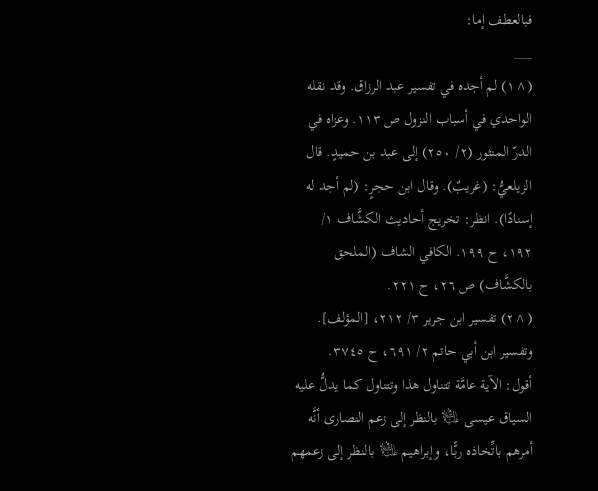فبالعطف إما:
___
(^١) لم أجده في تفسير عبد الرزاق. وقد نقله الواحدي في أسباب النزول ص ١١٣. وعزاه في الدرّ المنثور (٢/ ٢٥٠) إلى عبد بن حميدٍ. قال الزيلعيُّ: (غريبٌ). وقال ابن حجرٍ: (لم أجد له إسنادًا). انظر: تخريج أحاديث الكشَّاف ١/ ١٩٢، ح ١٩٩. الكافي الشاف (الملحق بالكشَّاف) ص ٢٦، ح ٢٢١.
(^٢) تفسير ابن جرير ٣/ ٢١٢، [المؤلف]. وتفسير ابن أبي حاتم ٢/ ٦٩١، ح ٣٧٤٥.
أقول: الآية عامَّة تتناول هذا وتتناول كما يدلُّ عليه السياق عيسى ﵇ بالنظر إلى زعم النصارى أنَّه أمرهم باتِّخاذه ربًّا، وإبراهيم ﵇ بالنظر إلى زعمهم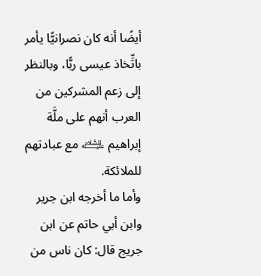أيضًا أنه كان نصرانيًّا يأمر باتِّخاذ عيسى ربًّا، وبالنظر إلى زعم المشركين من العرب أنهم على ملَّة إبراهيم ﵇ مع عبادتهم للملائكة.
وأما ما أخرجه ابن جرير وابن أبي حاتم عن ابن جريج قال: كان ناس من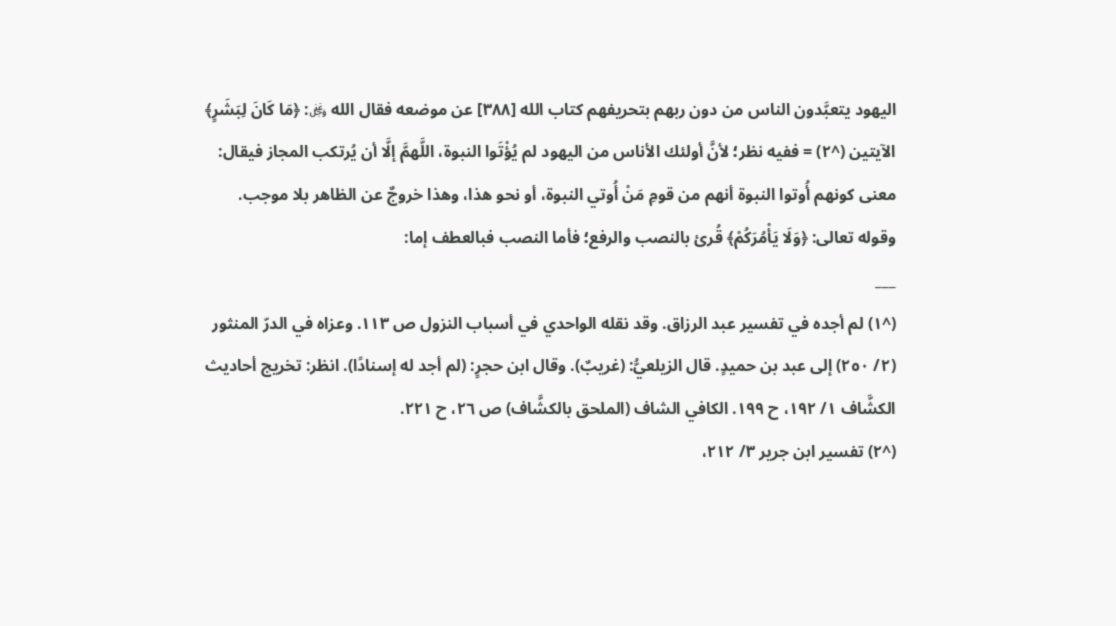اليهود يتعبَّدون الناس من دون ربهم بتحريفهم كتاب الله [٣٨٨] عن موضعه فقال الله ﷿: ﴿مَا كَانَ لِبَشَرٍ﴾ الآيتين (^٢) = ففيه نظر؛ لأنَّ أولئك الأناس من اليهود لم يُؤْتَوا النبوة، اللَّهمَّ إلَّا أن يُرتكب المجاز فيقال: معنى كونهم أُوتوا النبوة أنهم من قومِ مَنْ أُوتي النبوة، أو نحو هذا، وهذا خروجٌ عن الظاهر بلا موجب.
وقوله تعالى: ﴿وَلَا يَأْمُرَكُمْ﴾ قُرئ بالنصب والرفع؛ فأما النصب فبالعطف إما:
___
(^١) لم أجده في تفسير عبد الرزاق. وقد نقله الواحدي في أسباب النزول ص ١١٣. وعزاه في الدرّ المنثور (٢/ ٢٥٠) إلى عبد بن حميدٍ. قال الزيلعيُّ: (غريبٌ). وقال ابن حجرٍ: (لم أجد له إسنادًا). انظر: تخريج أحاديث الكشَّاف ١/ ١٩٢، ح ١٩٩. الكافي الشاف (الملحق بالكشَّاف) ص ٢٦، ح ٢٢١.
(^٢) تفسير ابن جرير ٣/ ٢١٢،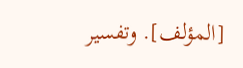[المؤلف]. وتفسير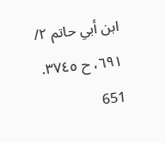ابن أبي حاتم ٢/ ٦٩١، ح ٣٧٤٥.
651